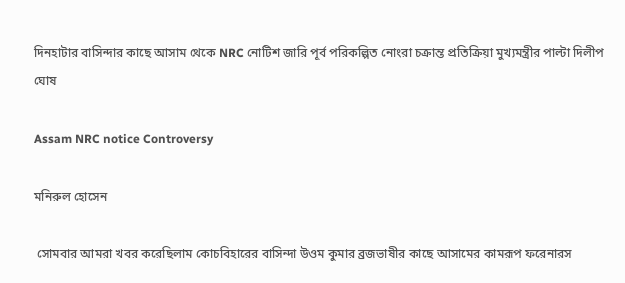দিনহাটার বাসিন্দার কাছে আসাম থেকে NRC নোটিশ জারি পূর্ব পরিকল্পিত নোংরা চক্রান্ত প্রতিক্রিয়া মুখ্যমন্ত্রীর পাল্টা দিলীপ ঘোষ

Assam NRC notice Controversy

মনিরুল হোসেন

 সোমবার আমরা খবর করেছিলাম কোচবিহারের বাসিন্দা উওম কুমার ব্রজভাষীর কাছে আসামের কামরূপ ফরেনারস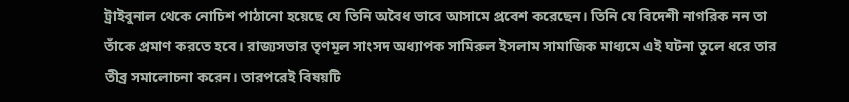ট্রাইবুনাল থেকে নোচিশ পাঠানো হয়েছে যে তিনি অবৈধ ভাবে আসামে প্রবেশ করেছেন। তিনি যে বিদেশী নাগরিক নন তা তাঁকে প্রমাণ করতে হবে। রাজ্যসভার তৃণমূল সাংসদ অধ্যাপক সামিরুল ইসলাম সামাজিক মাধ্যমে এই ঘটনা তুলে ধরে তার তীব্র সমালোচনা করেন। তারপরেই বিষয়টি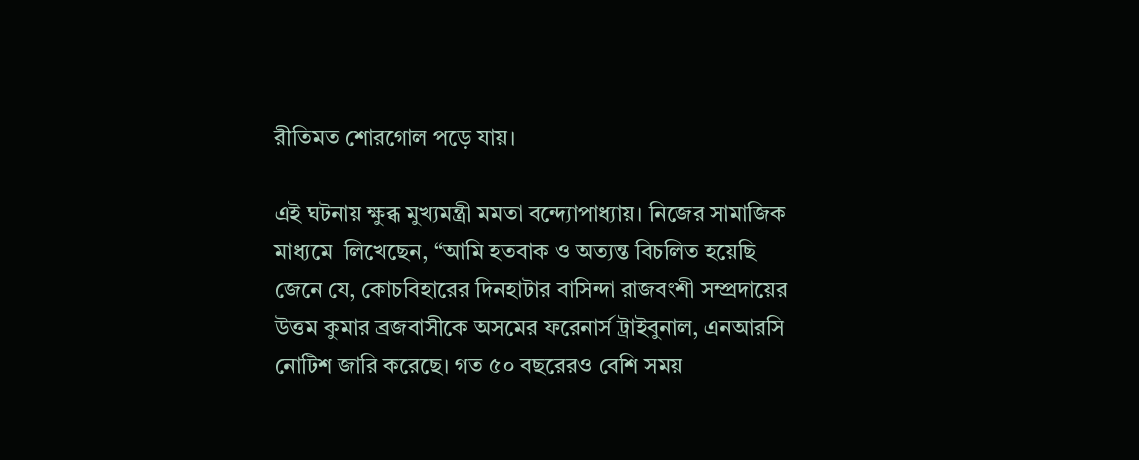রীতিমত শোরগোল পড়ে যায়।

এই ঘটনায় ক্ষুব্ধ মুখ্যমন্ত্রী মমতা বন্দ্যোপাধ্যায়। নিজের সামাজিক মাধ্যমে  লিখেছেন, “আমি হতবাক ও অত্যন্ত বিচলিত হয়েছি জেনে যে, কোচবিহারের দিনহাটার বাসিন্দা রাজবংশী সম্প্রদায়ের উত্তম কুমার ব্রজবাসীকে অসমের ফরেনার্স ট্রাইবুনাল, এনআরসি নোটিশ জারি করেছে। গত ৫০ বছরেরও বেশি সময়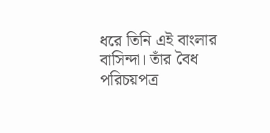ধরে তিনি এই বাংলার বাসিন্দা। তাঁর বৈধ পরিচয়পত্র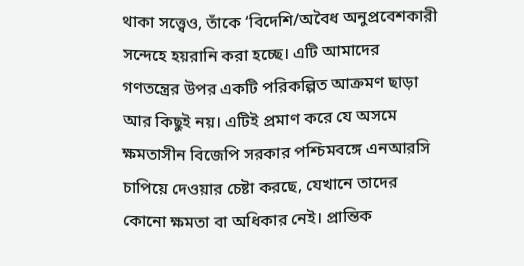থাকা সত্ত্বেও, তাঁকে ‘বিদেশি/অবৈধ অনুপ্রবেশকারী সন্দেহে হয়রানি করা হচ্ছে। এটি আমাদের গণতন্ত্রের উপর একটি পরিকল্পিত আক্রমণ ছাড়া আর কিছুই নয়। এটিই প্রমাণ করে যে অসমে ক্ষমতাসীন বিজেপি সরকার পশ্চিমবঙ্গে এনআরসি চাপিয়ে দেওয়ার চেষ্টা করছে, যেখানে তাদের কোনো ক্ষমতা বা অধিকার নেই। প্রান্তিক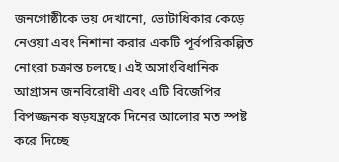জনগোষ্ঠীকে ভয় দেখানো, ভোটাধিকার কেড়ে নেওয়া এবং নিশানা করার একটি পূর্বপরিকল্পিত নোংরা চক্রান্ত চলছে। এই অসাংবিধানিক আগ্রাসন জনবিরোধী এবং এটি বিজেপির বিপজ্জনক ষড়যন্ত্রকে দিনের আলোর মত স্পষ্ট করে দিচ্ছে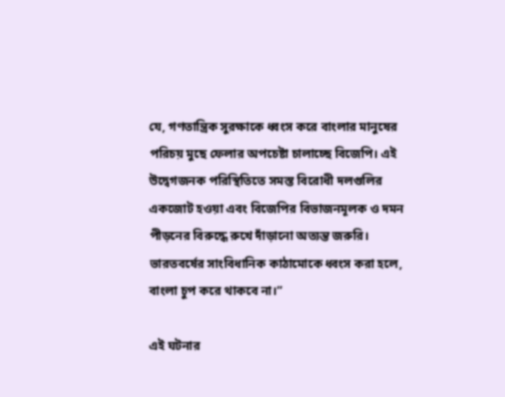যে, গণতান্ত্রিক সুরক্ষাকে ধ্বংস করে বাংলার মানুষের পরিচয় মুছে ফেলার অপচেষ্টা চালাচ্ছে বিজেপি। এই উদ্বেগজনক পরিস্থিতিতে সমস্ত বিরোধী দলগুলির একজোট হওয়া এবং বিজেপির বিভাজনমূলক ও দমন পীড়নের বিরুদ্ধে রুখে দাঁড়ানো অত্যন্ত জরুরি। ভারতবর্ষের সাংবিধানিক কাঠামোকে ধ্বংস করা হলে, বাংলা চুপ করে থাকবে না।”

এই ঘটনার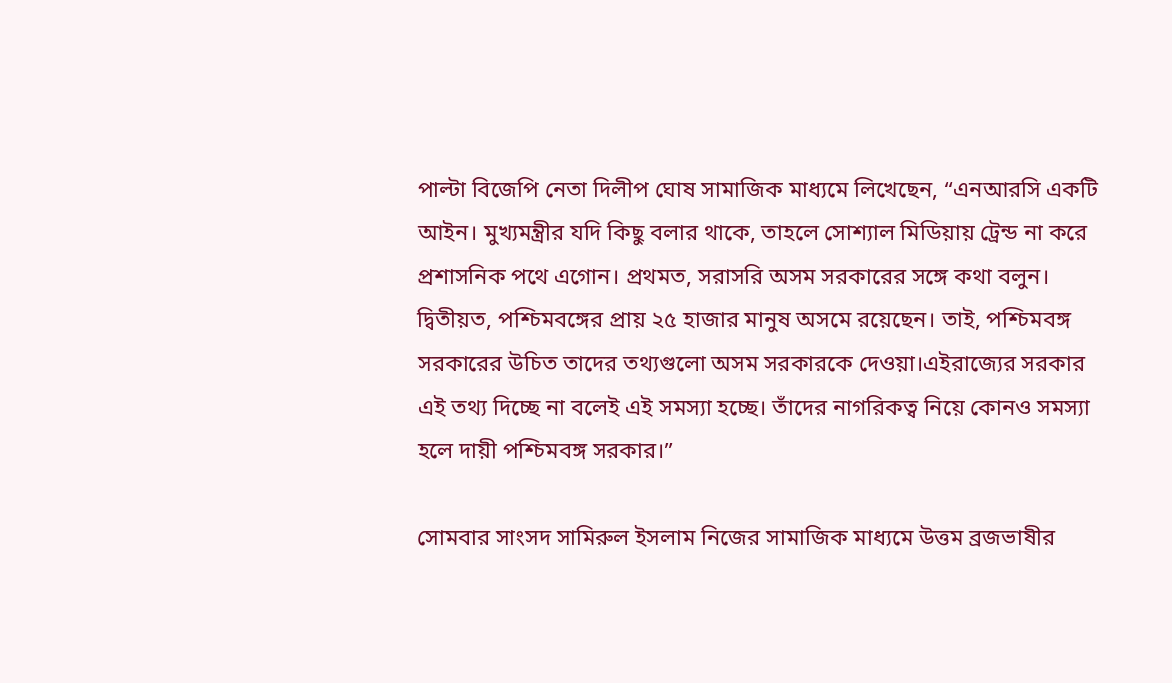পাল্টা বিজেপি নেতা দিলীপ ঘোষ সামাজিক মাধ্যমে লিখেছেন, “এনআরসি একটি আইন। মুখ্যমন্ত্রীর যদি কিছু বলার থাকে, তাহলে সোশ্যাল মিডিয়ায় ট্রেন্ড না করে প্রশাসনিক পথে এগোন। প্রথমত, সরাসরি অসম সরকারের সঙ্গে কথা বলুন। দ্বিতীয়ত, পশ্চিমবঙ্গের প্রায় ২৫ হাজার মানুষ অসমে রয়েছেন। তাই, পশ্চিমবঙ্গ সরকারের উচিত তাদের তথ্যগুলো অসম সরকারকে দেওয়া।এইরাজ্যের সরকার এই তথ্য দিচ্ছে না বলেই এই সমস্যা হচ্ছে। তাঁদের নাগরিকত্ব নিয়ে কোনও সমস্যা হলে দায়ী পশ্চিমবঙ্গ সরকার।”

সোমবার সাংসদ সামিরুল ইসলাম নিজের সামাজিক মাধ্যমে উত্তম ব্রজভাষীর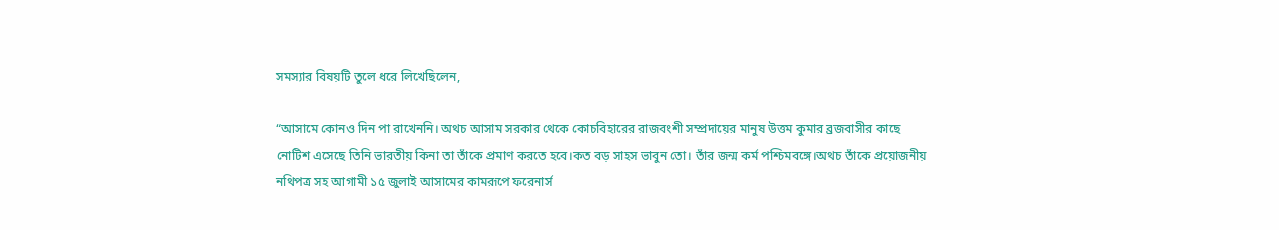সমস্যার বিষয়টি তুলে ধরে লিখেছিলেন,

“আসামে কোনও দিন পা রাখেননি। অথচ আসাম সরকার থেকে কোচবিহারের রাজবংশী সম্প্রদায়ের মানুষ উত্তম কুমার ব্রজবাসীর কাছে নোটিশ এসেছে তিনি ভারতীয় কিনা তা তাঁকে প্রমাণ করতে হবে।কত বড় সাহস ভাবুন তো। তাঁর জন্ম কর্ম পশ্চিমবঙ্গে।অথচ তাঁকে প্রয়োজনীয় নথিপত্র সহ আগামী ১৫ জুলাই আসামের কামরূপে ফরেনার্স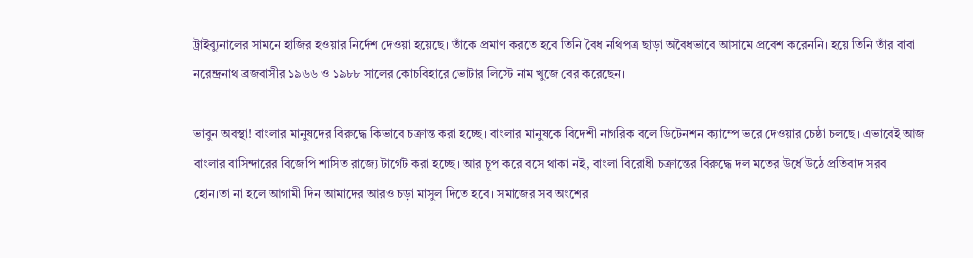ট্রাইব্যুনালের সামনে হাজির হওয়ার নির্দেশ দেওয়া হয়েছে। তাঁকে প্রমাণ করতে হবে তিনি বৈধ নথিপত্র ছাড়া অবৈধভাবে আসামে প্রবেশ করেননি। হয়ে তিনি তাঁর বাবা নরেন্দ্রনাথ ব্রজবাসীর ১৯৬৬ ও ১৯৮৮ সালের কোচবিহারে ভোটার লিস্টে নাম খুজে বের করেছেন।

ভাবুন অবস্থা! বাংলার মানুষদের বিরুদ্ধে কিভাবে চক্রান্ত করা হচ্ছে। বাংলার মানুষকে বিদেশী নাগরিক বলে ডিটেনশন ক্যাম্পে ভরে দেওয়ার চেষ্ঠা চলছে। এভাবেই আজ বাংলার বাসিন্দারের বিজেপি শাসিত রাজ্যে টার্গেট করা হচ্ছে। আর চূপ করে বসে থাকা নই, বাংলা বিরোধী চক্রান্তের বিরুদ্ধে দল মতের উর্ধে উঠে প্রতিবাদ সরব হোন।তা না হলে আগামী দিন আমাদের আরও চড়া মাসুল দিতে হবে। সমাজের সব অংশের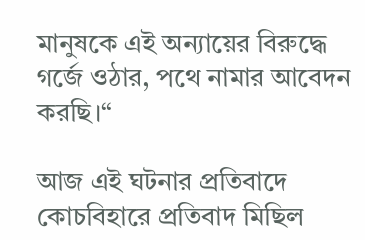মানুষকে এই অন্যায়ের বিরুদ্ধে গর্জে ওঠার, পথে নামার আবেদন করছি।“

আজ এই ঘটনার প্রতিবাদে কোচবিহারে প্রতিবাদ মিছিল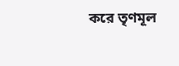করে তৃণমূল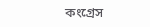কংগ্রেস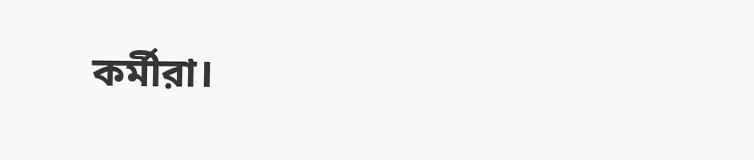কর্মীরা।